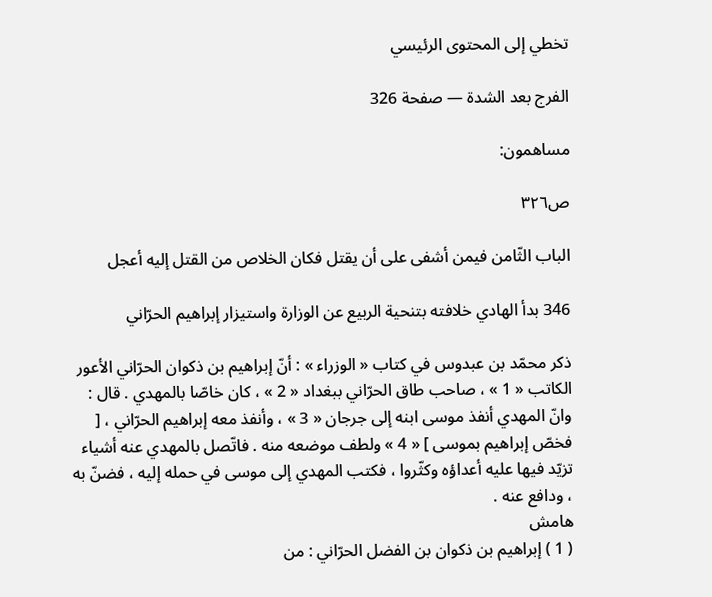تخطي إلى المحتوى الرئيسي

الفرج بعد الشدة — صفحة 326

مساهمون:

ص٣٢٦

الباب الثّامن فيمن أشفى على أن يقتل فكان الخلاص من القتل إليه أعجل

346 بدأ الهادي خلافته بتنحية الربيع عن الوزارة واستيزار إبراهيم الحرّاني

ذكر محمّد بن عبدوس في كتاب « الوزراء » : أنّ إبراهيم بن ذكوان الحرّاني الأعور الكاتب « 1 » ، صاحب طاق الحرّاني ببغداد « 2 » ، كان خاصّا بالمهدي . قال : وانّ المهدي أنفذ موسى ابنه إلى جرجان « 3 » ، وأنفذ معه إبراهيم الحرّاني ، [ فخصّ إبراهيم بموسى ] « 4 » ولطف موضعه منه . فاتّصل بالمهدي عنه أشياء تزيّد فيها عليه أعداؤه وكثّروا ، فكتب المهدي إلى موسى في حمله إليه ، فضنّ به ، ودافع عنه .
هامش
( 1 ) إبراهيم بن ذكوان بن الفضل الحرّاني : من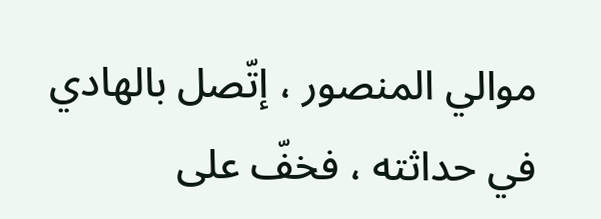موالي المنصور ، إتّصل بالهادي في حداثته ، فخفّ على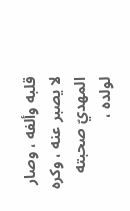قلبه وألفه ، وصار لا يصبر عنه ، وكره المهديّ صحبته لولده ،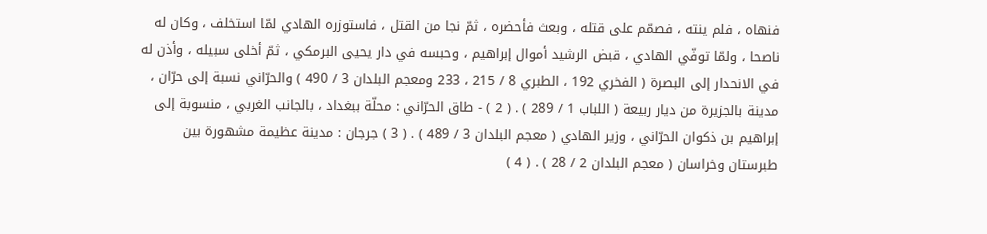فنهاه ، فلم ينته ، فصمّم على قتله ، وبعث فأحضره ، ثمّ نجا من القتل ، فاستوزره الهادي لمّا استخلف ، وكان له ناصحا ، ولمّا توفّي الهادي ، قبض الرشيد أموال إبراهيم ، وحبسه في دار يحيى البرمكي ، ثمّ أخلى سبيله ، وأذن له في الانحدار إلى البصرة ( الفخري 192 ، الطبري 8 / 215 ، 233 ومعجم البلدان 3 / 490 ) والحرّاني نسبة إلى حرّان ، مدينة بالجزيرة من ديار ربيعة ( اللباب 1 / 289 ) . ( 2 ) - طاق الحرّاني : محلّة ببغداد ، بالجانب الغربي ، منسوبة إلى إبراهيم بن ذكوان الحرّاني ، وزير الهادي ( معجم البلدان 3 / 489 ) . ( 3 ) جرجان : مدينة عظيمة مشهورة بين طبرستان وخراسان ( معجم البلدان 2 / 28 ) . ( 4 )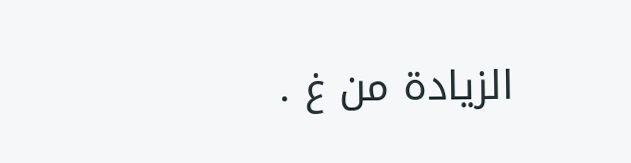الزيادة من غ .